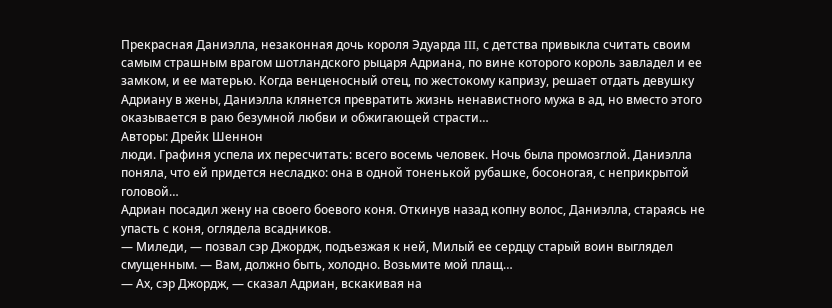Прекрасная Даниэлла, незаконная дочь короля Эдуарда III, с детства привыкла считать своим самым страшным врагом шотландского рыцаря Адриана, по вине которого король завладел и ее замком, и ее матерью. Когда венценосный отец, по жестокому капризу, решает отдать девушку Адриану в жены, Даниэлла клянется превратить жизнь ненавистного мужа в ад, но вместо этого оказывается в раю безумной любви и обжигающей страсти…
Авторы: Дрейк Шеннон
люди. Графиня успела их пересчитать: всего восемь человек. Ночь была промозглой. Даниэлла поняла, что ей придется несладко: она в одной тоненькой рубашке, босоногая, с неприкрытой головой…
Адриан посадил жену на своего боевого коня. Откинув назад копну волос, Даниэлла, стараясь не упасть с коня, оглядела всадников.
— Миледи, — позвал сэр Джордж, подъезжая к ней, Милый ее сердцу старый воин выглядел смущенным. — Вам, должно быть, холодно. Возьмите мой плащ…
— Ах, сэр Джордж, — сказал Адриан, вскакивая на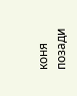коня позади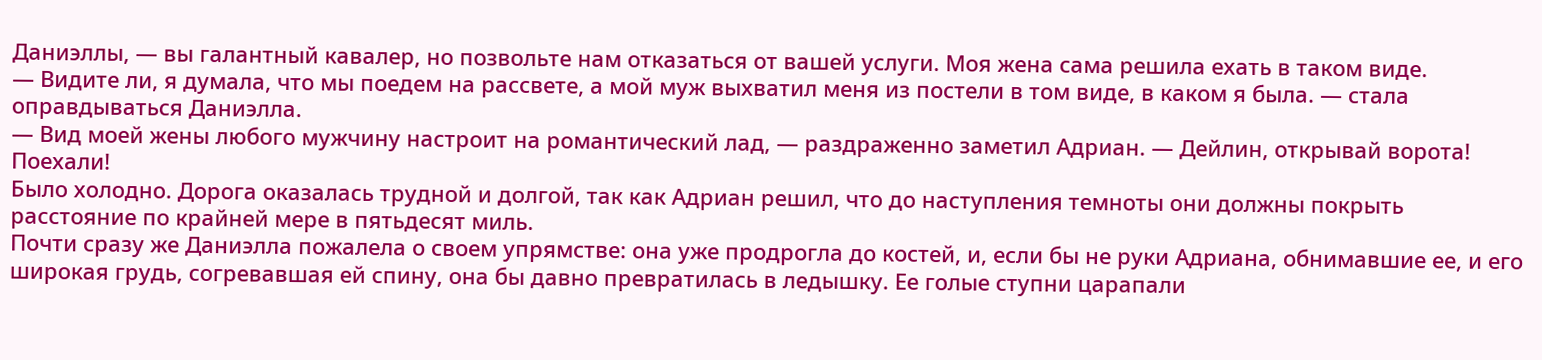Даниэллы, — вы галантный кавалер, но позвольте нам отказаться от вашей услуги. Моя жена сама решила ехать в таком виде.
— Видите ли, я думала, что мы поедем на рассвете, а мой муж выхватил меня из постели в том виде, в каком я была. — стала оправдываться Даниэлла.
— Вид моей жены любого мужчину настроит на романтический лад, — раздраженно заметил Адриан. — Дейлин, открывай ворота! Поехали!
Было холодно. Дорога оказалась трудной и долгой, так как Адриан решил, что до наступления темноты они должны покрыть расстояние по крайней мере в пятьдесят миль.
Почти сразу же Даниэлла пожалела о своем упрямстве: она уже продрогла до костей, и, если бы не руки Адриана, обнимавшие ее, и его широкая грудь, согревавшая ей спину, она бы давно превратилась в ледышку. Ее голые ступни царапали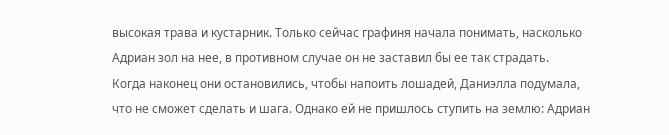высокая трава и кустарник. Только сейчас графиня начала понимать, насколько Адриан зол на нее, в противном случае он не заставил бы ее так страдать.
Когда наконец они остановились, чтобы напоить лошадей, Даниэлла подумала, что не сможет сделать и шага. Однако ей не пришлось ступить на землю: Адриан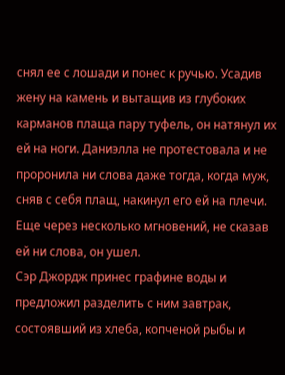снял ее с лошади и понес к ручью. Усадив жену на камень и вытащив из глубоких карманов плаща пару туфель, он натянул их ей на ноги. Даниэлла не протестовала и не проронила ни слова даже тогда, когда муж, сняв с себя плащ, накинул его ей на плечи.
Еще через несколько мгновений, не сказав ей ни слова, он ушел.
Сэр Джордж принес графине воды и предложил разделить с ним завтрак, состоявший из хлеба, копченой рыбы и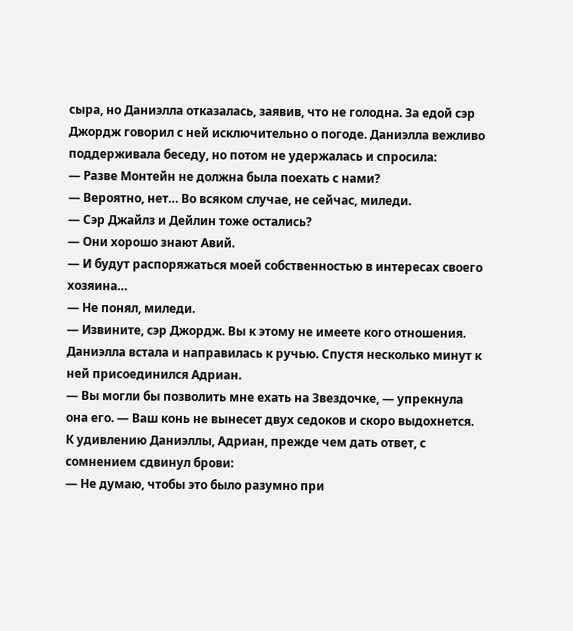сыра, но Даниэлла отказалась, заявив, что не голодна. За едой сэр Джордж говорил с ней исключительно о погоде. Даниэлла вежливо поддерживала беседу, но потом не удержалась и спросила:
— Разве Монтейн не должна была поехать с нами?
— Вероятно, нет… Во всяком случае, не сейчас, миледи.
— Сэр Джайлз и Дейлин тоже остались?
— Они хорошо знают Авий.
— И будут распоряжаться моей собственностью в интересax своего хозяина…
— Не понял, миледи.
— Извините, сэр Джордж. Вы к этому не имеете кого отношения.
Даниэлла встала и направилась к ручью. Спустя несколько минут к ней присоединился Адриан.
— Вы могли бы позволить мне ехать на Звездочке, — упрекнула она его. — Ваш конь не вынесет двух седоков и скоро выдохнется.
К удивлению Даниэллы, Адриан, прежде чем дать ответ, с сомнением сдвинул брови:
— Не думаю, чтобы это было разумно при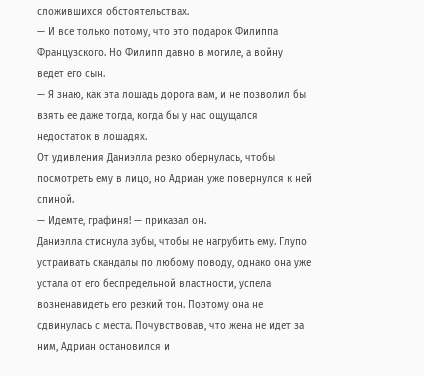сложившихся обстоятельствах.
— И все только потому, что это подарок Филиппа Французского. Но Филипп давно в могиле, а войну ведет его сын.
— Я знаю, как эта лошадь дорога вам, и не позволил бы взять ее даже тогда, когда бы у нас ощущался недостаток в лошадях.
От удивления Даниэлла резко обернулась, чтобы посмотреть ему в лицо, но Адриан уже повернулся к ней спиной.
— Идемте, графиня! — приказал он.
Даниэлла стиснула зубы, чтобы не нагрубить ему. Глупо устраивать скандалы по любому поводу, однако она уже устала от его беспредельной властности, успела возненавидеть его резкий тон. Поэтому она не сдвинулась с места. Почувствовав, что жена не идет за ним, Адриан остановился и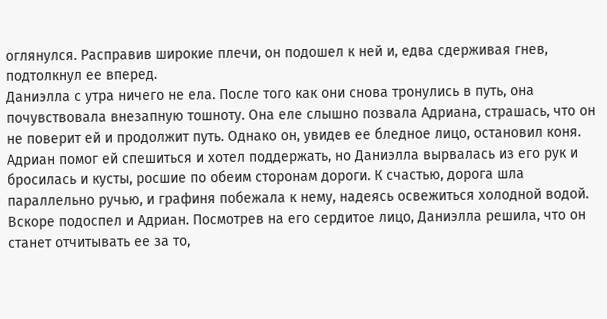оглянулся. Расправив широкие плечи, он подошел к ней и, едва сдерживая гнев, подтолкнул ее вперед.
Даниэлла с утра ничего не ела. После того как они снова тронулись в путь, она почувствовала внезапную тошноту. Она еле слышно позвала Адриана, страшась, что он не поверит ей и продолжит путь. Однако он, увидев ее бледное лицо, остановил коня. Адриан помог ей спешиться и хотел поддержать, но Даниэлла вырвалась из его рук и бросилась и кусты, росшие по обеим сторонам дороги. К счастью, дорога шла параллельно ручью, и графиня побежала к нему, надеясь освежиться холодной водой. Вскоре подоспел и Адриан. Посмотрев на его сердитое лицо, Даниэлла решила, что он станет отчитывать ее за то,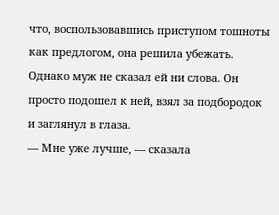что, воспользовавшись приступом тошноты как предлогом, она решила убежать. Однако муж не сказал ей ни слова. Он просто подошел к ней, взял за подбородок и заглянул в глаза.
— Мне уже лучше, — сказала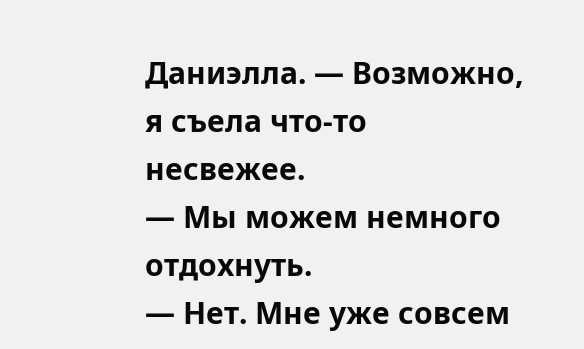Даниэлла. — Возможно, я съела что-то несвежее.
— Мы можем немного отдохнуть.
— Нет. Мне уже совсем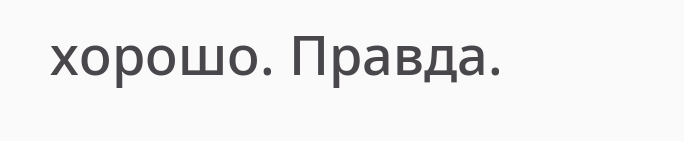хорошо. Правда.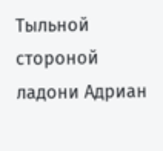Тыльной стороной ладони Адриан